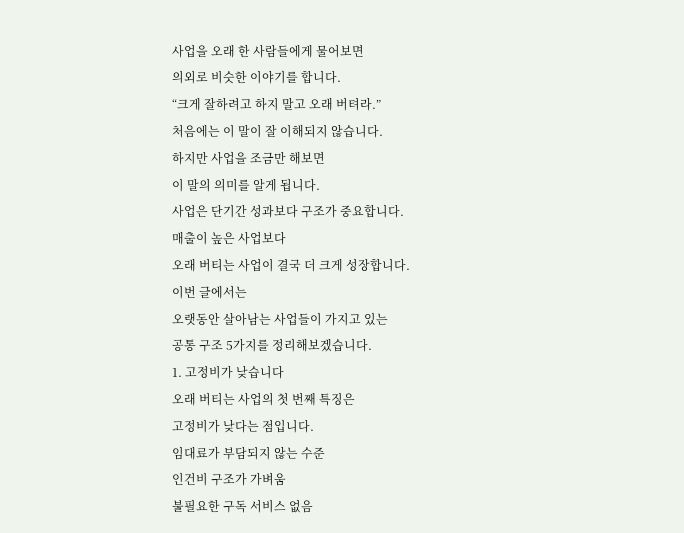사업을 오래 한 사람들에게 물어보면
의외로 비슷한 이야기를 합니다.
“크게 잘하려고 하지 말고 오래 버텨라.”
처음에는 이 말이 잘 이해되지 않습니다.
하지만 사업을 조금만 해보면
이 말의 의미를 알게 됩니다.
사업은 단기간 성과보다 구조가 중요합니다.
매출이 높은 사업보다
오래 버티는 사업이 결국 더 크게 성장합니다.
이번 글에서는
오랫동안 살아남는 사업들이 가지고 있는
공통 구조 5가지를 정리해보겠습니다.
1. 고정비가 낮습니다
오래 버티는 사업의 첫 번째 특징은
고정비가 낮다는 점입니다.
임대료가 부담되지 않는 수준
인건비 구조가 가벼움
불필요한 구독 서비스 없음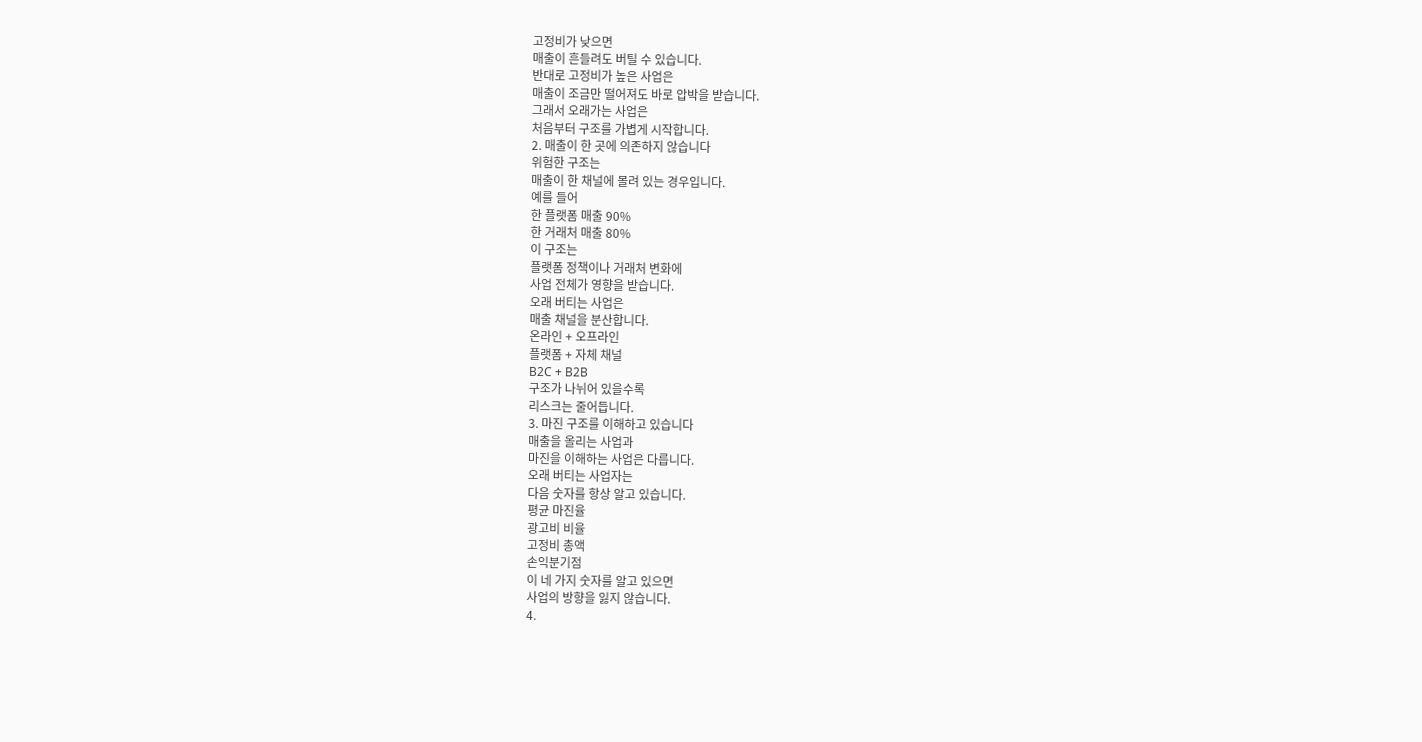고정비가 낮으면
매출이 흔들려도 버틸 수 있습니다.
반대로 고정비가 높은 사업은
매출이 조금만 떨어져도 바로 압박을 받습니다.
그래서 오래가는 사업은
처음부터 구조를 가볍게 시작합니다.
2. 매출이 한 곳에 의존하지 않습니다
위험한 구조는
매출이 한 채널에 몰려 있는 경우입니다.
예를 들어
한 플랫폼 매출 90%
한 거래처 매출 80%
이 구조는
플랫폼 정책이나 거래처 변화에
사업 전체가 영향을 받습니다.
오래 버티는 사업은
매출 채널을 분산합니다.
온라인 + 오프라인
플랫폼 + 자체 채널
B2C + B2B
구조가 나뉘어 있을수록
리스크는 줄어듭니다.
3. 마진 구조를 이해하고 있습니다
매출을 올리는 사업과
마진을 이해하는 사업은 다릅니다.
오래 버티는 사업자는
다음 숫자를 항상 알고 있습니다.
평균 마진율
광고비 비율
고정비 총액
손익분기점
이 네 가지 숫자를 알고 있으면
사업의 방향을 잃지 않습니다.
4.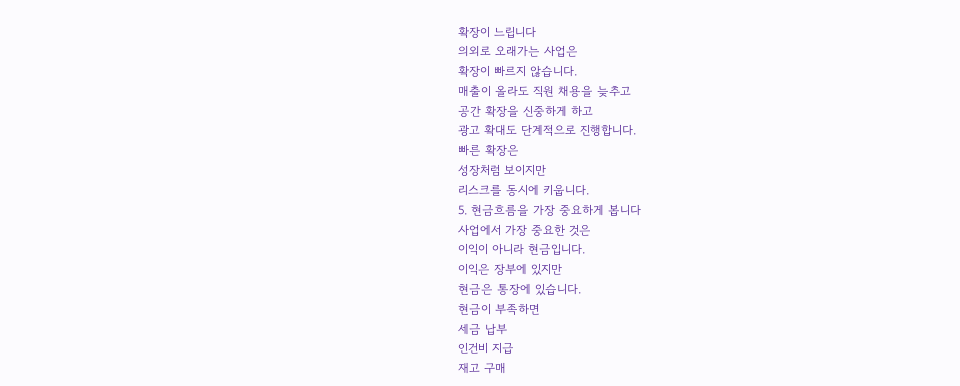확장이 느립니다
의외로 오래가는 사업은
확장이 빠르지 않습니다.
매출이 올라도 직원 채용을 늦추고
공간 확장을 신중하게 하고
광고 확대도 단계적으로 진행합니다.
빠른 확장은
성장처럼 보이지만
리스크를 동시에 키웁니다.
5. 현금흐름을 가장 중요하게 봅니다
사업에서 가장 중요한 것은
이익이 아니라 현금입니다.
이익은 장부에 있지만
현금은 통장에 있습니다.
현금이 부족하면
세금 납부
인건비 지급
재고 구매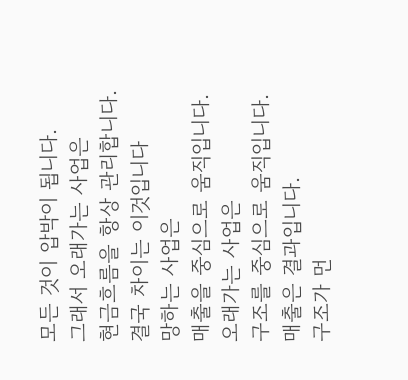모든 것이 압박이 됩니다.
그래서 오래가는 사업은
현금흐름을 항상 관리합니다.
결국 차이는 이것입니다
망하는 사업은
매출을 중심으로 움직입니다.
오래가는 사업은
구조를 중심으로 움직입니다.
매출은 결과입니다.
구조가 먼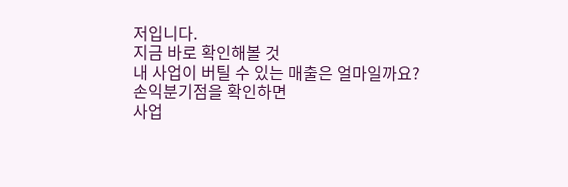저입니다.
지금 바로 확인해볼 것
내 사업이 버틸 수 있는 매출은 얼마일까요?
손익분기점을 확인하면
사업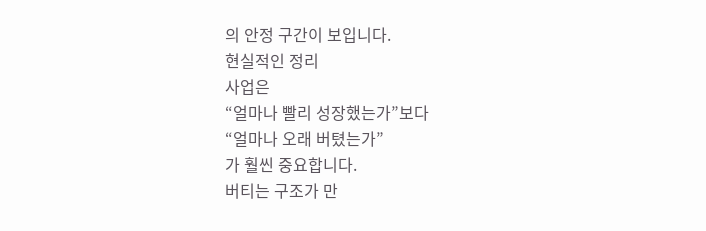의 안정 구간이 보입니다.
현실적인 정리
사업은
“얼마나 빨리 성장했는가”보다
“얼마나 오래 버텼는가”
가 훨씬 중요합니다.
버티는 구조가 만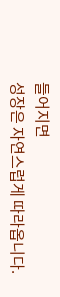들어지면
성장은 자연스럽게 따라옵니다.